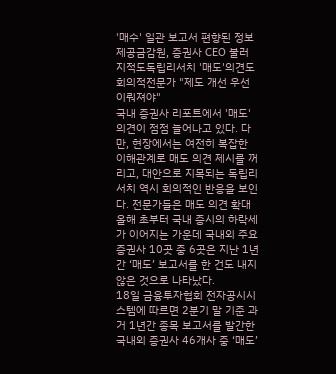'매수' 일관 보고서 편향된 정보 제공금감원, 증권사 CEO 불러 지적도독립리서치 '매도'의견도 회의적전문가 "제도 개선 우선 이뤄져야"
국내 증권사 리포트에서 '매도' 의견이 점점 늘어나고 있다. 다만, 현장에서는 여전히 복잡한 이해관계로 매도 의견 제시를 꺼리고, 대안으로 지목되는 독립리서치 역시 회의적인 반응을 보인다. 전문가들은 매도 의견 확대
올해 초부터 국내 증시의 하락세가 이어지는 가운데 국내외 주요 증권사 10곳 중 6곳은 지난 1년간 ‘매도’ 보고서를 한 건도 내지 않은 것으로 나타났다.
18일 금융투자협회 전자공시시스템에 따르면 2분기 말 기준 과거 1년간 종목 보고서를 발간한 국내외 증권사 46개사 중 ‘매도’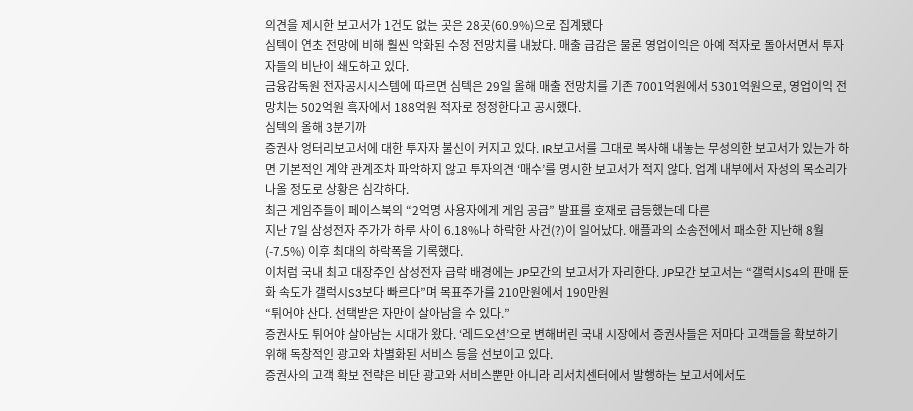의견을 제시한 보고서가 1건도 없는 곳은 28곳(60.9%)으로 집계됐다
심텍이 연초 전망에 비해 훨씬 악화된 수정 전망치를 내놨다. 매출 급감은 물론 영업이익은 아예 적자로 돌아서면서 투자자들의 비난이 쇄도하고 있다.
금융감독원 전자공시시스템에 따르면 심텍은 29일 올해 매출 전망치를 기존 7001억원에서 5301억원으로, 영업이익 전망치는 502억원 흑자에서 188억원 적자로 정정한다고 공시했다.
심텍의 올해 3분기까
증권사 엉터리보고서에 대한 투자자 불신이 커지고 있다. IR보고서를 그대로 복사해 내놓는 무성의한 보고서가 있는가 하면 기본적인 계약 관계조차 파악하지 않고 투자의견 ‘매수’를 명시한 보고서가 적지 않다. 업계 내부에서 자성의 목소리가 나올 정도로 상황은 심각하다.
최근 게임주들이 페이스북의 “2억명 사용자에게 게임 공급” 발표를 호재로 급등했는데 다른
지난 7일 삼성전자 주가가 하루 사이 6.18%나 하락한 사건(?)이 일어났다. 애플과의 소송전에서 패소한 지난해 8월(-7.5%) 이후 최대의 하락폭을 기록했다.
이처럼 국내 최고 대장주인 삼성전자 급락 배경에는 JP모간의 보고서가 자리한다. JP모간 보고서는 “갤럭시S4의 판매 둔화 속도가 갤럭시S3보다 빠르다”며 목표주가를 210만원에서 190만원
“튀어야 산다. 선택받은 자만이 살아남을 수 있다.”
증권사도 튀어야 살아남는 시대가 왔다. ‘레드오션’으로 변해버린 국내 시장에서 증권사들은 저마다 고객들을 확보하기 위해 독창적인 광고와 차별화된 서비스 등을 선보이고 있다.
증권사의 고객 확보 전략은 비단 광고와 서비스뿐만 아니라 리서치센터에서 발행하는 보고서에서도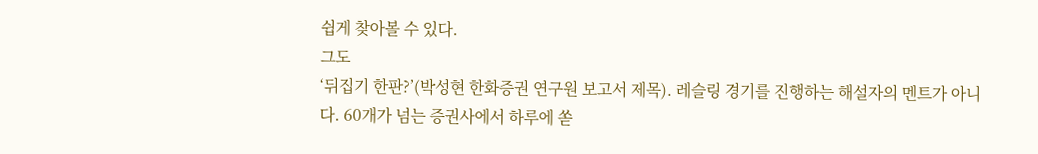쉽게 찾아볼 수 있다.
그도
‘뒤집기 한판?’(박성현 한화증권 연구원 보고서 제목). 레슬링 경기를 진행하는 해설자의 멘트가 아니다. 60개가 넘는 증권사에서 하루에 쏟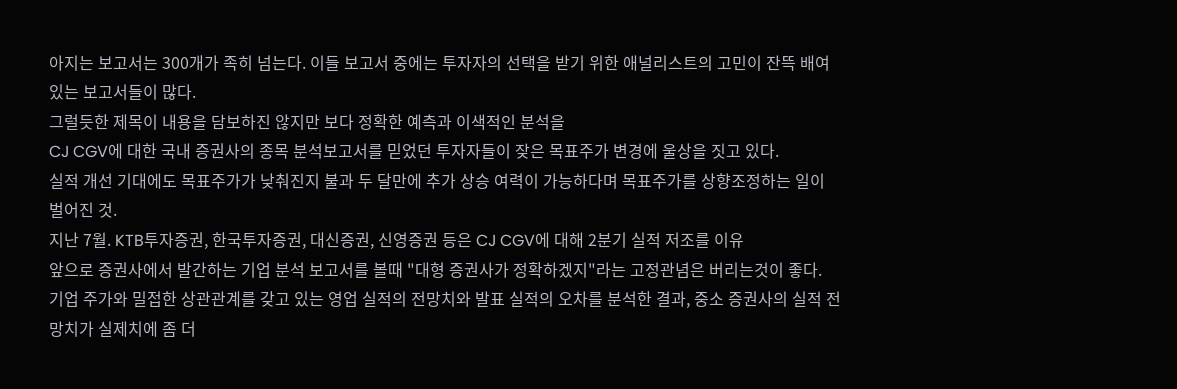아지는 보고서는 300개가 족히 넘는다. 이들 보고서 중에는 투자자의 선택을 받기 위한 애널리스트의 고민이 잔뜩 배여있는 보고서들이 많다.
그럴듯한 제목이 내용을 담보하진 않지만 보다 정확한 예측과 이색적인 분석을
CJ CGV에 대한 국내 증권사의 종목 분석보고서를 믿었던 투자자들이 잦은 목표주가 변경에 울상을 짓고 있다.
실적 개선 기대에도 목표주가가 낮춰진지 불과 두 달만에 추가 상승 여력이 가능하다며 목표주가를 상향조정하는 일이 벌어진 것.
지난 7월. KTB투자증권, 한국투자증권, 대신증권, 신영증권 등은 CJ CGV에 대해 2분기 실적 저조를 이유
앞으로 증권사에서 발간하는 기업 분석 보고서를 볼때 "대형 증권사가 정확하겠지"라는 고정관념은 버리는것이 좋다.
기업 주가와 밀접한 상관관계를 갖고 있는 영업 실적의 전망치와 발표 실적의 오차를 분석한 결과, 중소 증권사의 실적 전망치가 실제치에 좀 더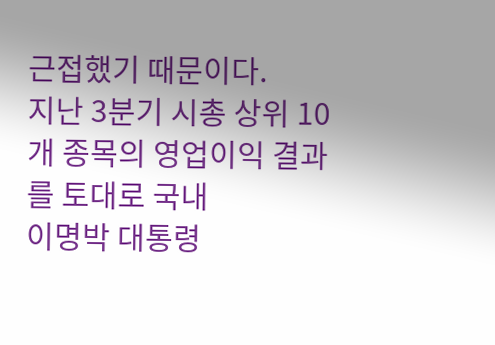근접했기 때문이다.
지난 3분기 시총 상위 10개 종목의 영업이익 결과를 토대로 국내
이명박 대통령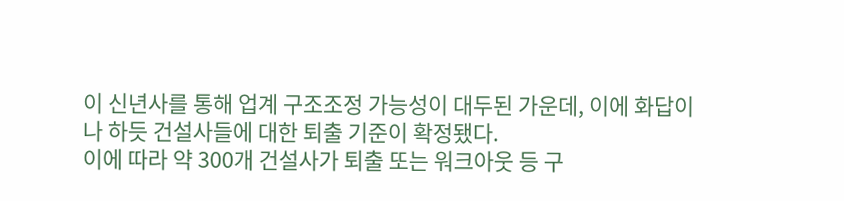이 신년사를 통해 업계 구조조정 가능성이 대두된 가운데, 이에 화답이나 하듯 건설사들에 대한 퇴출 기준이 확정됐다.
이에 따라 약 300개 건설사가 퇴출 또는 워크아웃 등 구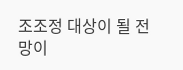조조정 대상이 될 전망이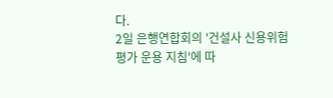다.
2일 은행연합회의 '건설사 신용위험 평가 운용 지침'에 따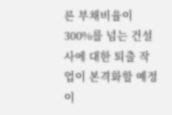른 부채비율이 300%를 넘는 건설사에 대한 퇴출 작업이 본격화할 예정이